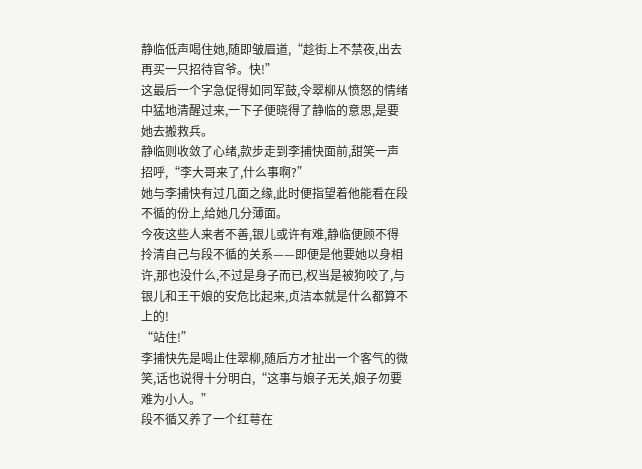静临低声喝住她,随即皱眉道,“趁街上不禁夜,出去再买一只招待官爷。快!”
这最后一个字急促得如同军鼓,令翠柳从愤怒的情绪中猛地清醒过来,一下子便晓得了静临的意思,是要她去搬救兵。
静临则收敛了心绪,款步走到李捕快面前,甜笑一声招呼,“李大哥来了,什么事啊?”
她与李捕快有过几面之缘,此时便指望着他能看在段不循的份上,给她几分薄面。
今夜这些人来者不善,银儿或许有难,静临便顾不得拎清自己与段不循的关系——即便是他要她以身相许,那也没什么,不过是身子而已,权当是被狗咬了,与银儿和王干娘的安危比起来,贞洁本就是什么都算不上的!
“站住!”
李捕快先是喝止住翠柳,随后方才扯出一个客气的微笑,话也说得十分明白,“这事与娘子无关,娘子勿要难为小人。”
段不循又养了一个红萼在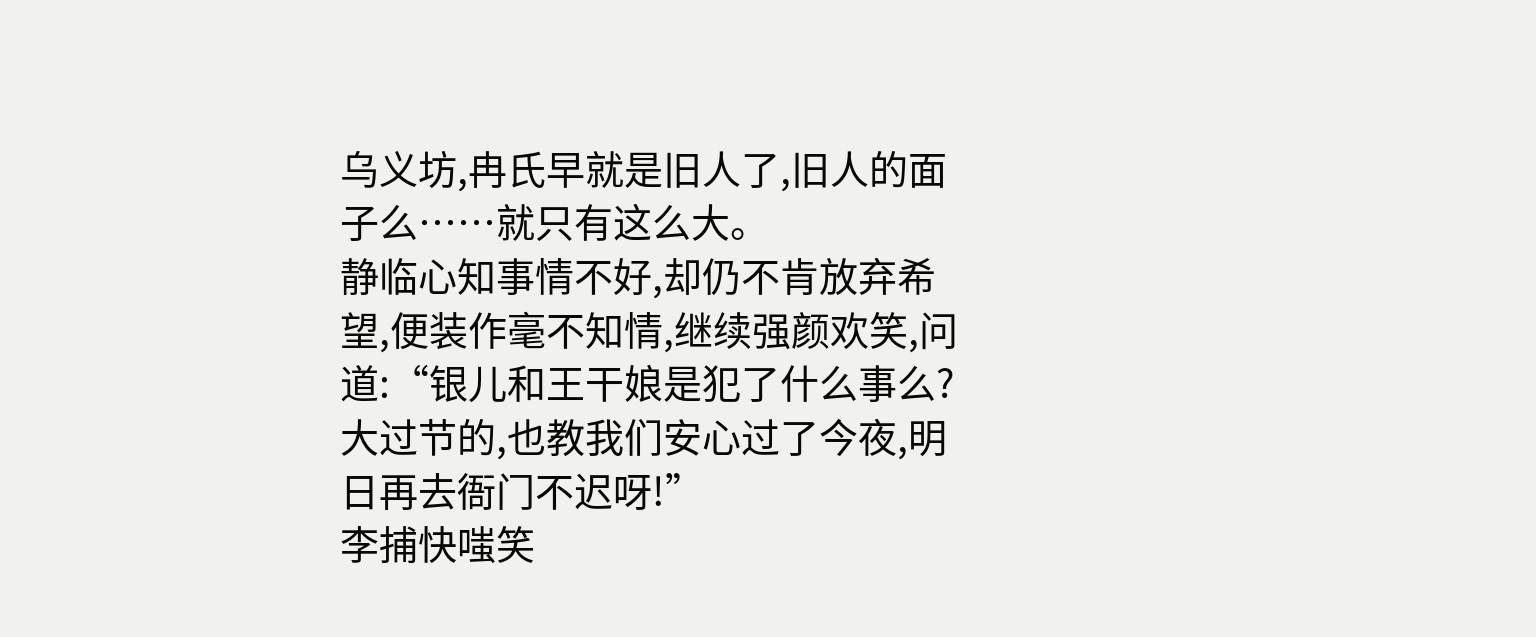乌义坊,冉氏早就是旧人了,旧人的面子么……就只有这么大。
静临心知事情不好,却仍不肯放弃希望,便装作毫不知情,继续强颜欢笑,问道:“银儿和王干娘是犯了什么事么?大过节的,也教我们安心过了今夜,明日再去衙门不迟呀!”
李捕快嗤笑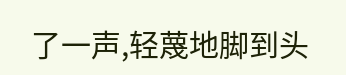了一声,轻蔑地脚到头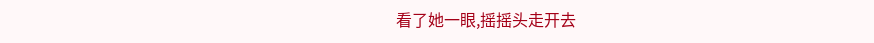看了她一眼,摇摇头走开去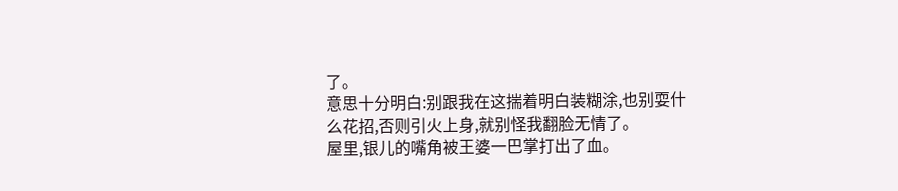了。
意思十分明白:别跟我在这揣着明白装糊涂,也别耍什么花招,否则引火上身,就别怪我翻脸无情了。
屋里,银儿的嘴角被王婆一巴掌打出了血。